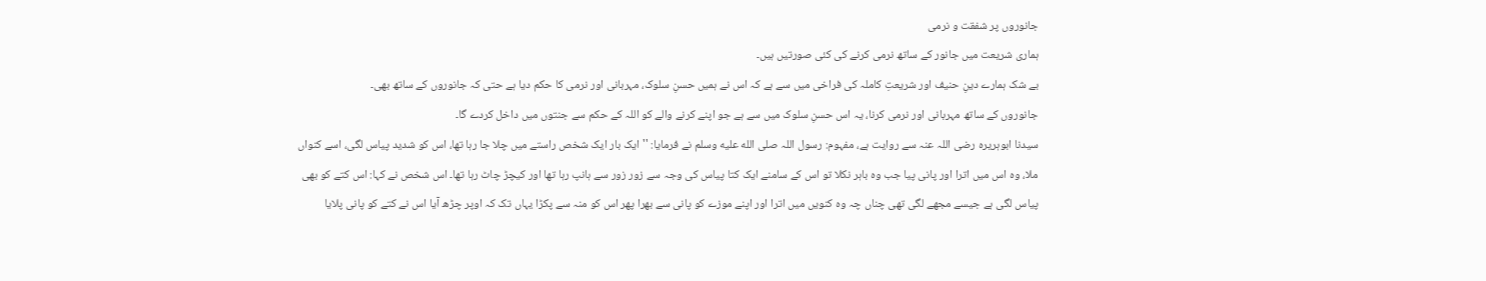جانوروں پر شفقت و نرمی
ہماری شریعت میں جانور کے ساتھ نرمی کرنے کی کئی صورتیں ہیں۔
بے شک ہمارے دینِ حنیف اور شریعتِ کاملہ کی فراخی میں سے ہے کہ اس نے ہمیں حسنِ سلوک، مہربانی اور نرمی کا حکم دیا ہے حتی کہ جانوروں کے ساتھ بھی۔
جانوروں کے ساتھ مہربانی اور نرمی کرنا، یہ اس حسنِ سلوک میں سے ہے جو اپنے کرنے والے کو اللہ کے حکم سے جنتوں میں داخل کردے گا۔
سیدنا ابوہریرہ رضی اللہ عنہ سے روایت ہے، مفہوم: رسول اللہ صلى الله عليه وسلم نے فرمایا: '' ایک بار ایک شخص راستے میں چلا جا رہا تھا، اس کو شدید پیاس لگی، اسے کنواں ملا، وہ اس میں اترا اور پانی پیا جب وہ باہر نکلا تو اس کے سامنے ایک کتا پیاس کی وجہ سے زور زور سے ہانپ رہا تھا اور کیچڑ چاٹ رہا تھا۔ اس شخص نے کہا: اس کتے کو بھی پیاس لگی ہے جیسے مجھے لگی تھی چناں چہ وہ کنویں میں اترا اور اپنے موزے کو پانی سے بھرا پھر اس کو منہ سے پکڑا یہاں تک کہ اوپر چڑھ آیا اس نے کتے کو پانی پلایا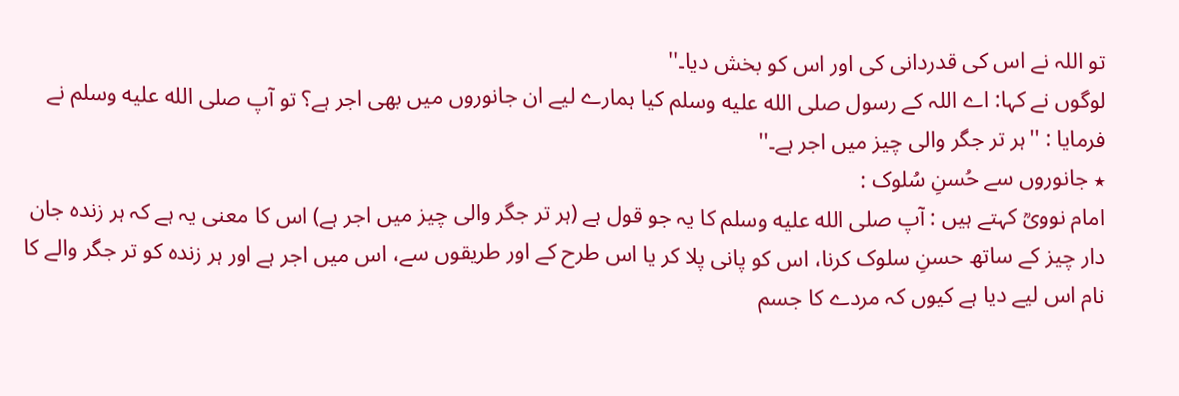تو اللہ نے اس کی قدردانی کی اور اس کو بخش دیا۔''
لوگوں نے کہا: اے اللہ کے رسول صلى الله عليه وسلم کیا ہمارے لیے ان جانوروں میں بھی اجر ہے؟ تو آپ صلى الله عليه وسلم نے فرمایا : ''ہر تر جگر والی چیز میں اجر ہے۔''
٭ جانوروں سے حُسنِ سُلوک :
امام نوویؒ کہتے ہیں : آپ صلى الله عليه وسلم کا یہ جو قول ہے (ہر تر جگر والی چیز میں اجر ہے) اس کا معنی یہ ہے کہ ہر زندہ جان دار چیز کے ساتھ حسنِ سلوک کرنا، اس کو پانی پلا کر یا اس طرح کے اور طریقوں سے، اس میں اجر ہے اور ہر زندہ کو تر جگر والے کا نام اس لیے دیا ہے کیوں کہ مردے کا جسم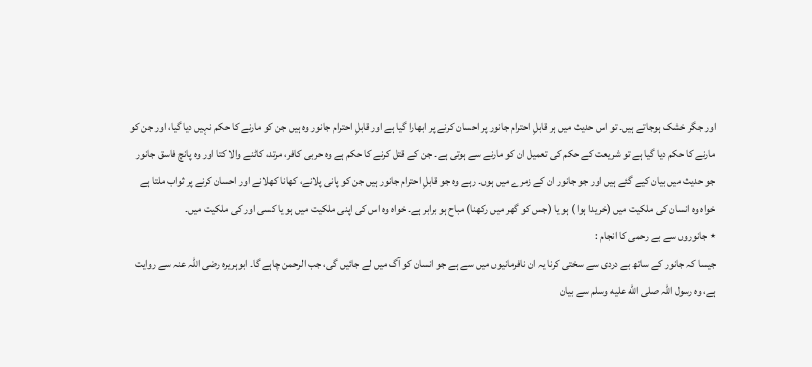اور جگر خشک ہوجاتے ہیں۔ تو اس حدیث میں ہر قابلِ احترام جانور پر احسان کرنے پر ابھارا گیا ہے اور قابلِ احترام جانور وہ ہیں جن کو مارنے کا حکم نہیں دیا گیا، اور جن کو مارنے کا حکم دیا گیا ہے تو شریعت کے حکم کی تعمیل ان کو مارنے سے ہوتی ہے۔ جن کے قتل کرنے کا حکم ہے وہ حربی کافر، مرتد، کاٹنے والا کتا اور وہ پانچ فاسق جانور جو حدیث میں بیان کیے گئے ہیں اور جو جانور ان کے زمرے میں ہوں۔ رہے وہ جو قابلِ احترام جانور ہیں جن کو پانی پلانے، کھانا کھلانے اور احسان کرنے پر ثواب ملتا ہے خواہ وہ انسان کی ملکیت میں (خریدا ہوا ) ہو یا (جس کو گھر میں رکھنا) مباح ہو برابر ہے۔ خواہ وہ اس کی اپنی ملکیت میں ہو یا کسی اور کی ملکیت میں۔
٭ جانوروں سے بے رحمی کا انجام :
جیسا کہ جانور کے ساتھ بے دردی سے سختی کرنا یہ ان نافرمانیوں میں سے ہے جو انسان کو آگ میں لے جائیں گی، جب الرحمن چاہے گا۔ ابوہریرہ رضی اللہ عنہ سے روایت ہے، وہ رسول اللہ صلى الله عليه وسلم سے بیان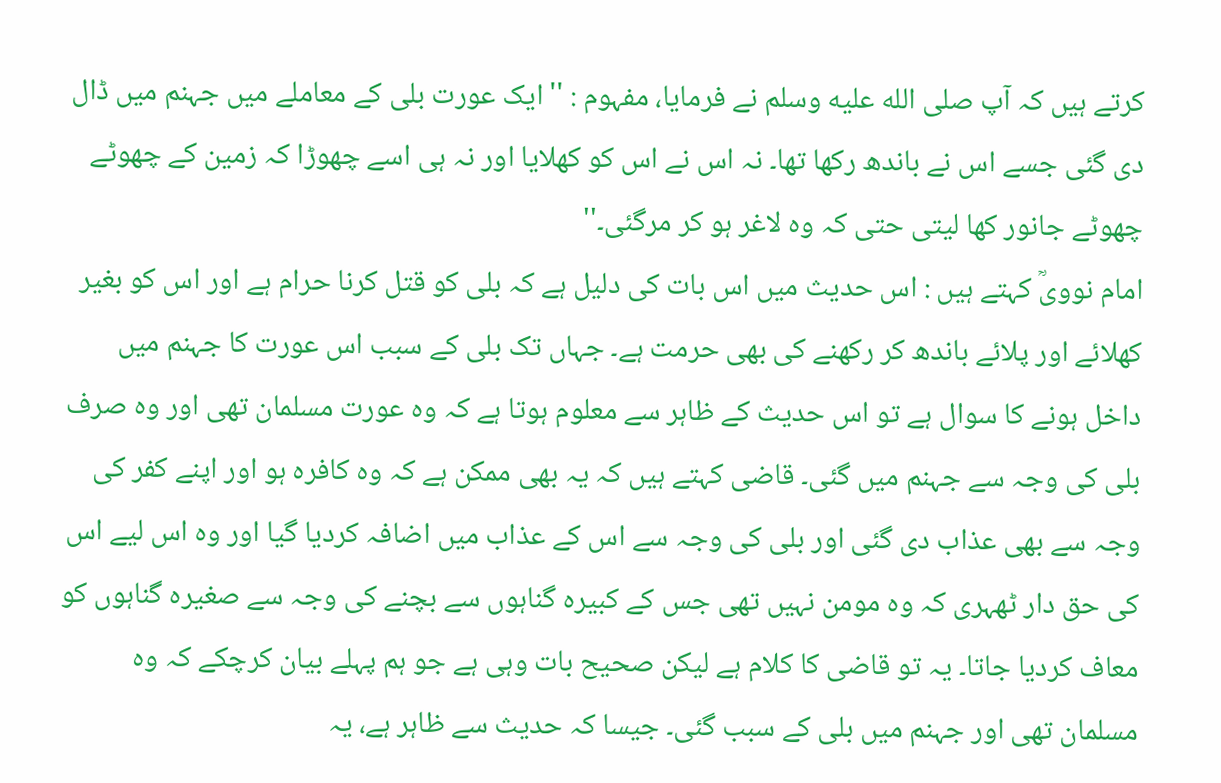کرتے ہیں کہ آپ صلى الله عليه وسلم نے فرمایا، مفہوم : '' ایک عورت بلی کے معاملے میں جہنم میں ڈال دی گئی جسے اس نے باندھ رکھا تھا۔ نہ اس نے اس کو کھلایا اور نہ ہی اسے چھوڑا کہ زمین کے چھوٹے چھوٹے جانور کھا لیتی حتی کہ وہ لاغر ہو کر مرگئی۔''
امام نوویؒ کہتے ہیں : اس حدیث میں اس بات کی دلیل ہے کہ بلی کو قتل کرنا حرام ہے اور اس کو بغیر کھلائے اور پلائے باندھ کر رکھنے کی بھی حرمت ہے۔ جہاں تک بلی کے سبب اس عورت کا جہنم میں داخل ہونے کا سوال ہے تو اس حدیث کے ظاہر سے معلوم ہوتا ہے کہ وہ عورت مسلمان تھی اور وہ صرف بلی کی وجہ سے جہنم میں گئی۔ قاضی کہتے ہیں کہ یہ بھی ممکن ہے کہ وہ کافرہ ہو اور اپنے کفر کی وجہ سے بھی عذاب دی گئی اور بلی کی وجہ سے اس کے عذاب میں اضافہ کردیا گیا اور وہ اس لیے اس کی حق دار ٹھہری کہ وہ مومن نہیں تھی جس کے کبیرہ گناہوں سے بچنے کی وجہ سے صغیرہ گناہوں کو معاف کردیا جاتا۔ یہ تو قاضی کا کلام ہے لیکن صحیح بات وہی ہے جو ہم پہلے بیان کرچکے کہ وہ مسلمان تھی اور جہنم میں بلی کے سبب گئی۔ جیسا کہ حدیث سے ظاہر ہے، یہ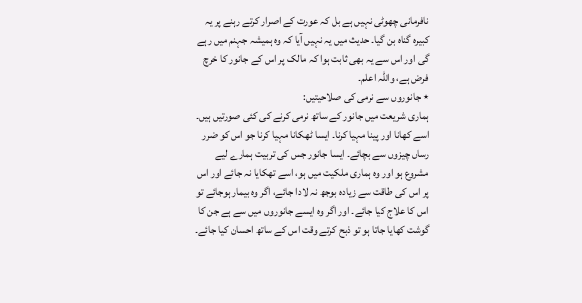نافرمانی چھوٹی نہیں ہے بل کہ عورت کے اصرار کرتے رہنے پر یہ کبیرہ گناہ بن گیا۔ حدیث میں یہ نہیں آیا کہ وہ ہمیشہ جہنم میں رہے گی اور اس سے یہ بھی ثابت ہوا کہ مالک پر اس کے جانور کا خرچ فرض ہے، واللہ اعلم۔
٭ جانوروں سے نرمی کی صلاحیتیں:
ہماری شریعت میں جانور کے ساتھ نرمی کرنے کی کئی صورتیں ہیں۔
اسے کھانا اور پینا مہیا کرنا۔ ایسا ٹھکانا مہیا کرنا جو اس کو ضرر رساں چیزوں سے بچائے۔ ایسا جانور جس کی تربیت ہمارے لیے مشروع ہو اور وہ ہماری ملکیت میں ہو، اسے تھکایا نہ جائے اور اس پر اس کی طاقت سے زیادہ بوجھ نہ لادا جائے، اگر وہ بیمار ہوجائے تو اس کا علاج کیا جائے۔ اور اگر وہ ایسے جانوروں میں سے ہے جن کا گوشت کھایا جاتا ہو تو ذبح کرتے وقت اس کے ساتھ احسان کیا جائے۔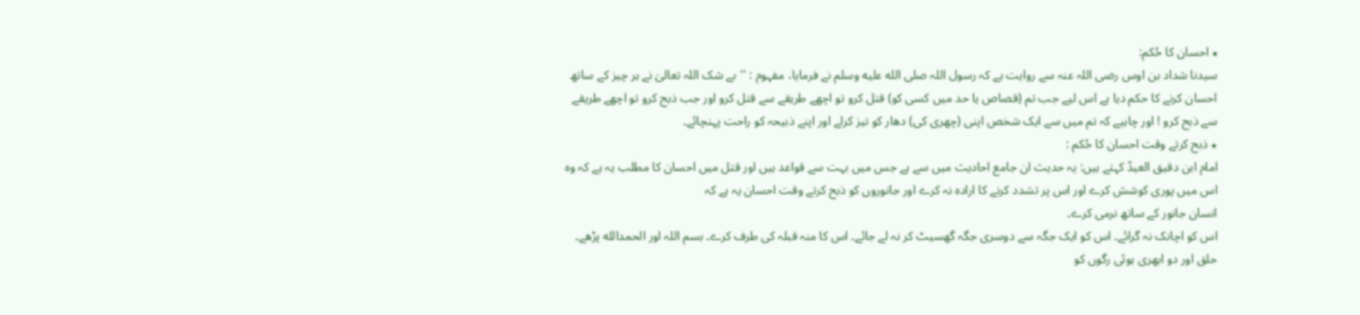٭ احسان کا حُکم:
سیدنا شداد بن اوس رضی اللہ عنہ سے روایت ہے کہ رسول اللہ صلى الله عليه وسلم نے فرمایا، مفہوم : ''بے شک اللہ تعالیٰ نے ہر چیز کے ساتھ احسان کرنے کا حکم دیا ہے اس لیے جب تم (قصاص یا حد میں کسی کو) قتل کرو تو اچھے طریقے سے قتل کرو اور جب ذبح کرو تو اچھے طریقے سے ذبح کرو ! اور چاہیے کہ تم میں سے ایک شخص اپنی (چھری کی) دھار کو تیز کرلے اور اپنے ذبیحہ کو راحت پہنچائے۔
٭ ذبح کرتے وقت احسان کا حُکم :
امام ابن دقیق العیدؒ کہتے ہیں: یہ حدیث ان جامع احادیث میں سے ہے جس میں بہت سے قواعد ہیں اور قتل میں احسان کا مطلب یہ ہے کہ وہ اس میں پوری کوشش کرے اور اس پر تشدد کرنے کا ارادہ نہ کرے اور جانوروں کو ذبح کرتے وقت احسان یہ ہے کہ
انسان جانور کے ساتھ نرمی کرے۔
اس کو اچانک نہ گرائے۔ اس کو ایک جگہ سے دوسری جگہ گھسیٹ کر نہ لے جائے۔ اس کا منہ قبلہ کی طرف کرے۔ بسم اللہ اور الحمدالله پڑھے۔ حلق اور دو ابھری ہوئی رگوں کو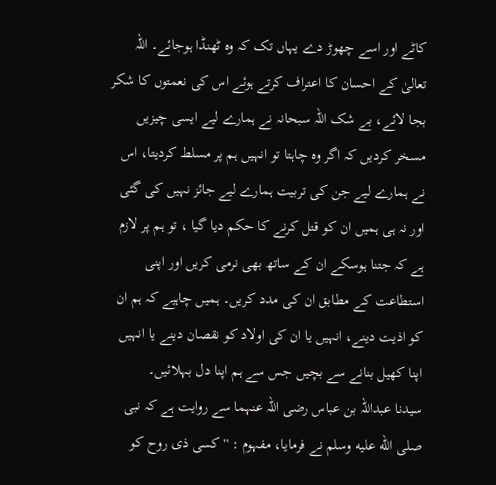کاٹے اور اسے چھوڑ دے یہاں تک کہ وہ ٹھنڈا ہوجائے۔ اللہ تعالیٰ کے احسان کا اعتراف کرتے ہوئے اس کی نعمتوں کا شکر بجا لائے، بے شک اللہ سبحانہ نے ہمارے لیے ایسی چیزیں مسخر کردیں کہ اگر وہ چاہتا تو انہیں ہم پر مسلط کردیتا، اس نے ہمارے لیے جن کی تربیت ہمارے لیے جائز نہیں کی گئی اور نہ ہی ہمیں ان کو قتل کرنے کا حکم دیا گیا ، تو ہم پر لازم ہے کہ جتنا ہوسکے ان کے ساتھ بھی نرمی کریں اور اپنی استطاعت کے مطابق ان کی مدد کریں۔ ہمیں چاہیے کہ ہم ان کو اذیت دینے، انہیں یا ان کی اولاد کو نقصان دینے یا انہیں اپنا کھیل بنانے سے بچیں جس سے ہم اپنا دل بہلائیں۔
سیدنا عبداللہ بن عباس رضی اللہ عنہما سے روایت ہے کہ نبی صلى الله عليه وسلم نے فرمایا، مفہوم : '' کسی ذی روح کو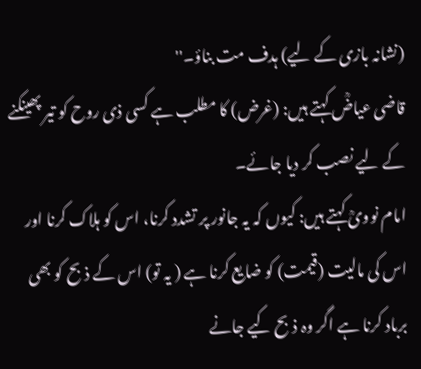(نشانہ بازی کے لیے) ہدف مت بناؤ۔''
قاضی عیاضؒ کہتے ہیں: (غرض) کا مطلب ہے کسی ذی روح کو تیر پھینکنے کے لیے نصب کر دیا جائے۔
امام نوویؒ کہتے ہیں: کیوں کہ یہ جانور پر تشدد کرنا، اس کو ہلاک کرنا اور اس کی مالیت (قیمت) کو ضایع کرنا ہے ( یہ تو) اس کے ذبح کو بھی برباد کرنا ہے اگر وہ ذبح کیے جانے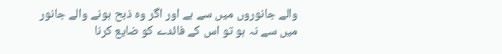والے جانوروں میں سے ہے اور اگر وہ ذبح ہونے والے جانور میں سے نہ ہو تو اس کے فائدے کو ضایع کرنا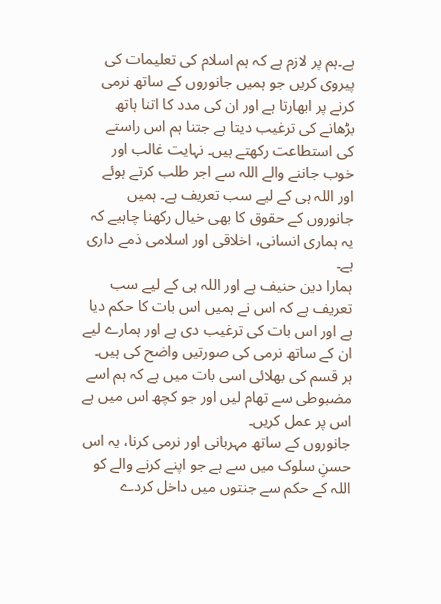ہے۔ہم پر لازم ہے کہ ہم اسلام کی تعلیمات کی پیروی کریں جو ہمیں جانوروں کے ساتھ نرمی کرنے پر ابھارتا ہے اور ان کی مدد کا اتنا ہاتھ بڑھانے کی ترغیب دیتا ہے جتنا ہم اس راستے کی استطاعت رکھتے ہیں۔ نہایت غالب اور خوب جاننے والے اللہ سے اجر طلب کرتے ہوئے اور اللہ ہی کے لیے سب تعریف ہے۔ ہمیں جانوروں کے حقوق کا بھی خیال رکھنا چاہیے کہ یہ ہماری انسانی، اخلاقی اور اسلامی ذمے داری ہے۔
ہمارا دین حنیف ہے اور اللہ ہی کے لیے سب تعریف ہے کہ اس نے ہمیں اس بات کا حکم دیا ہے اور اس بات کی ترغیب دی ہے اور ہمارے لیے ان کے ساتھ نرمی کی صورتیں واضح کی ہیں۔ ہر قسم کی بھلائی اسی بات میں ہے کہ ہم اسے مضبوطی سے تھام لیں اور جو کچھ اس میں ہے اس پر عمل کریں۔
جانوروں کے ساتھ مہربانی اور نرمی کرنا، یہ اس حسنِ سلوک میں سے ہے جو اپنے کرنے والے کو اللہ کے حکم سے جنتوں میں داخل کردے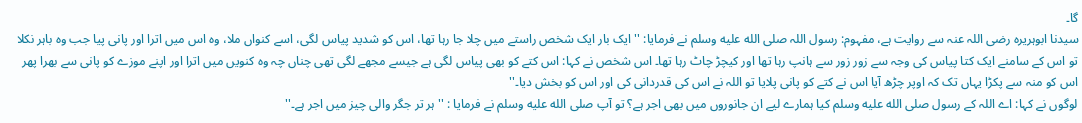گا۔
سیدنا ابوہریرہ رضی اللہ عنہ سے روایت ہے، مفہوم: رسول اللہ صلى الله عليه وسلم نے فرمایا: '' ایک بار ایک شخص راستے میں چلا جا رہا تھا، اس کو شدید پیاس لگی، اسے کنواں ملا، وہ اس میں اترا اور پانی پیا جب وہ باہر نکلا تو اس کے سامنے ایک کتا پیاس کی وجہ سے زور زور سے ہانپ رہا تھا اور کیچڑ چاٹ رہا تھا۔ اس شخص نے کہا: اس کتے کو بھی پیاس لگی ہے جیسے مجھے لگی تھی چناں چہ وہ کنویں میں اترا اور اپنے موزے کو پانی سے بھرا پھر اس کو منہ سے پکڑا یہاں تک کہ اوپر چڑھ آیا اس نے کتے کو پانی پلایا تو اللہ نے اس کی قدردانی کی اور اس کو بخش دیا۔''
لوگوں نے کہا: اے اللہ کے رسول صلى الله عليه وسلم کیا ہمارے لیے ان جانوروں میں بھی اجر ہے؟ تو آپ صلى الله عليه وسلم نے فرمایا : ''ہر تر جگر والی چیز میں اجر ہے۔''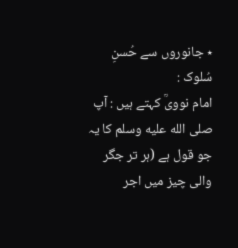٭ جانوروں سے حُسنِ سُلوک :
امام نوویؒ کہتے ہیں : آپ صلى الله عليه وسلم کا یہ جو قول ہے (ہر تر جگر والی چیز میں اجر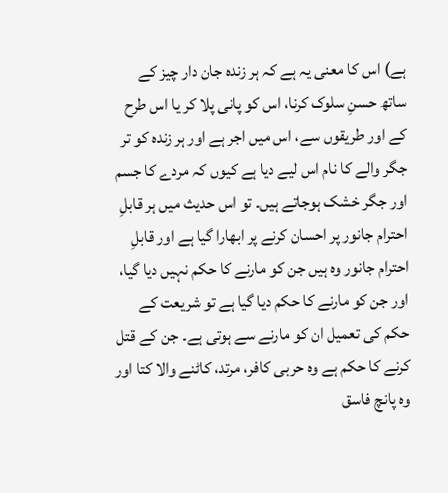ہے) اس کا معنی یہ ہے کہ ہر زندہ جان دار چیز کے ساتھ حسنِ سلوک کرنا، اس کو پانی پلا کر یا اس طرح کے اور طریقوں سے، اس میں اجر ہے اور ہر زندہ کو تر جگر والے کا نام اس لیے دیا ہے کیوں کہ مردے کا جسم اور جگر خشک ہوجاتے ہیں۔ تو اس حدیث میں ہر قابلِ احترام جانور پر احسان کرنے پر ابھارا گیا ہے اور قابلِ احترام جانور وہ ہیں جن کو مارنے کا حکم نہیں دیا گیا، اور جن کو مارنے کا حکم دیا گیا ہے تو شریعت کے حکم کی تعمیل ان کو مارنے سے ہوتی ہے۔ جن کے قتل کرنے کا حکم ہے وہ حربی کافر، مرتد، کاٹنے والا کتا اور وہ پانچ فاسق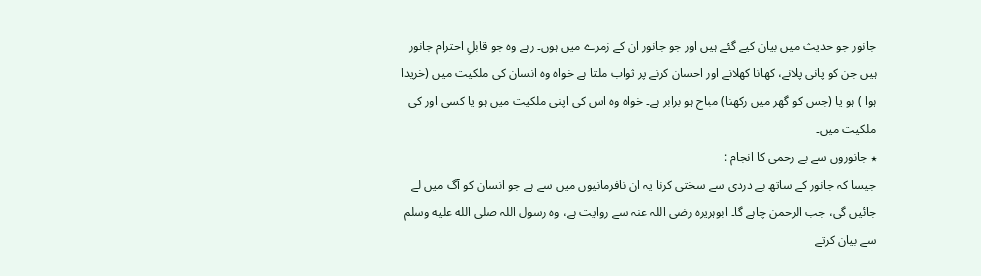جانور جو حدیث میں بیان کیے گئے ہیں اور جو جانور ان کے زمرے میں ہوں۔ رہے وہ جو قابلِ احترام جانور ہیں جن کو پانی پلانے، کھانا کھلانے اور احسان کرنے پر ثواب ملتا ہے خواہ وہ انسان کی ملکیت میں (خریدا ہوا ) ہو یا (جس کو گھر میں رکھنا) مباح ہو برابر ہے۔ خواہ وہ اس کی اپنی ملکیت میں ہو یا کسی اور کی ملکیت میں۔
٭ جانوروں سے بے رحمی کا انجام :
جیسا کہ جانور کے ساتھ بے دردی سے سختی کرنا یہ ان نافرمانیوں میں سے ہے جو انسان کو آگ میں لے جائیں گی، جب الرحمن چاہے گا۔ ابوہریرہ رضی اللہ عنہ سے روایت ہے، وہ رسول اللہ صلى الله عليه وسلم سے بیان کرتے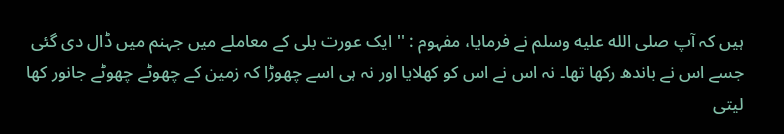ہیں کہ آپ صلى الله عليه وسلم نے فرمایا، مفہوم : '' ایک عورت بلی کے معاملے میں جہنم میں ڈال دی گئی جسے اس نے باندھ رکھا تھا۔ نہ اس نے اس کو کھلایا اور نہ ہی اسے چھوڑا کہ زمین کے چھوٹے چھوٹے جانور کھا لیتی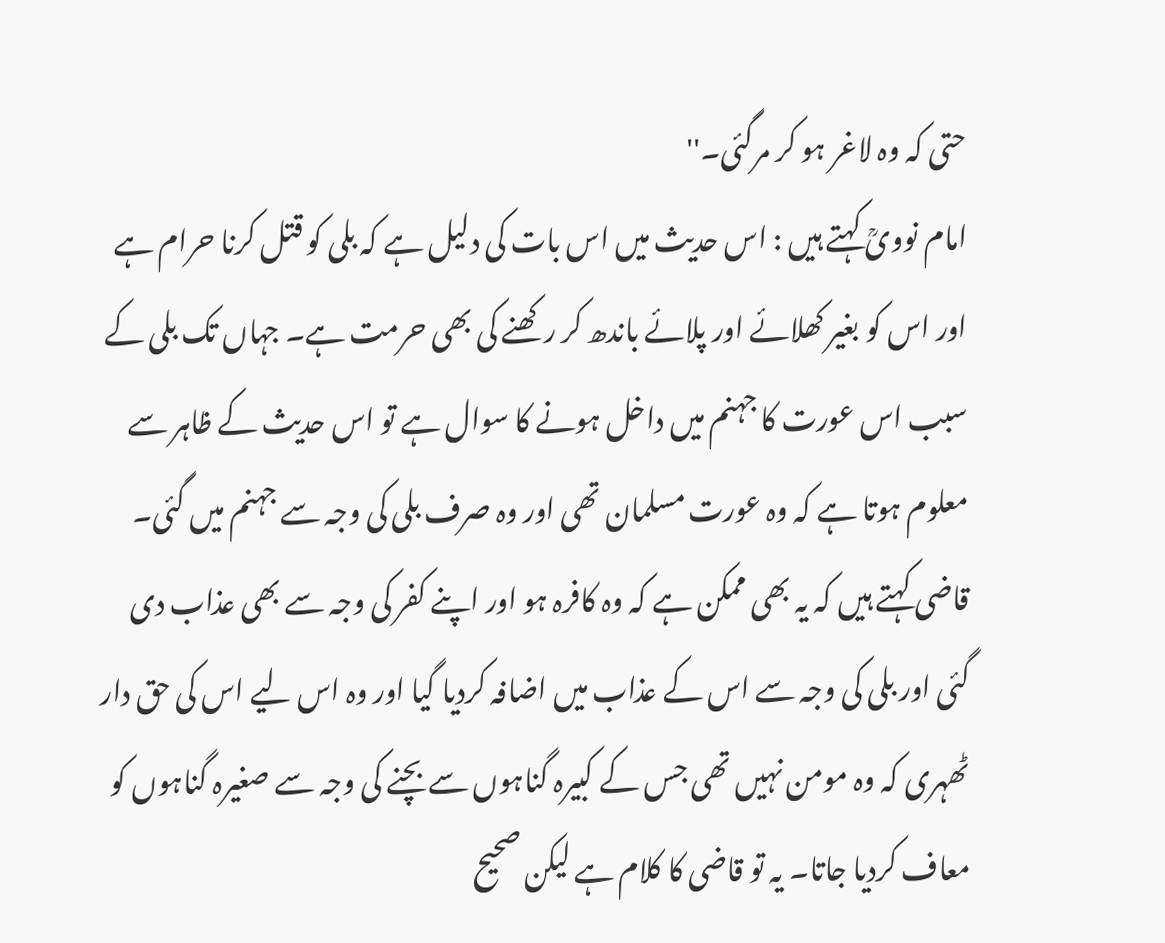حتی کہ وہ لاغر ہو کر مرگئی۔''
امام نوویؒ کہتے ہیں : اس حدیث میں اس بات کی دلیل ہے کہ بلی کو قتل کرنا حرام ہے اور اس کو بغیر کھلائے اور پلائے باندھ کر رکھنے کی بھی حرمت ہے۔ جہاں تک بلی کے سبب اس عورت کا جہنم میں داخل ہونے کا سوال ہے تو اس حدیث کے ظاہر سے معلوم ہوتا ہے کہ وہ عورت مسلمان تھی اور وہ صرف بلی کی وجہ سے جہنم میں گئی۔ قاضی کہتے ہیں کہ یہ بھی ممکن ہے کہ وہ کافرہ ہو اور اپنے کفر کی وجہ سے بھی عذاب دی گئی اور بلی کی وجہ سے اس کے عذاب میں اضافہ کردیا گیا اور وہ اس لیے اس کی حق دار ٹھہری کہ وہ مومن نہیں تھی جس کے کبیرہ گناہوں سے بچنے کی وجہ سے صغیرہ گناہوں کو معاف کردیا جاتا۔ یہ تو قاضی کا کلام ہے لیکن صحیح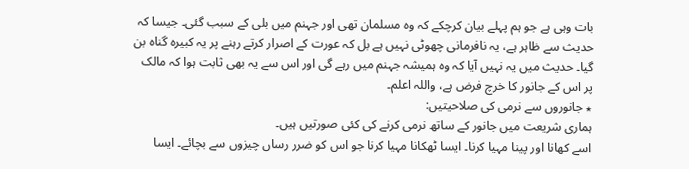بات وہی ہے جو ہم پہلے بیان کرچکے کہ وہ مسلمان تھی اور جہنم میں بلی کے سبب گئی۔ جیسا کہ حدیث سے ظاہر ہے، یہ نافرمانی چھوٹی نہیں ہے بل کہ عورت کے اصرار کرتے رہنے پر یہ کبیرہ گناہ بن گیا۔ حدیث میں یہ نہیں آیا کہ وہ ہمیشہ جہنم میں رہے گی اور اس سے یہ بھی ثابت ہوا کہ مالک پر اس کے جانور کا خرچ فرض ہے، واللہ اعلم۔
٭ جانوروں سے نرمی کی صلاحیتیں:
ہماری شریعت میں جانور کے ساتھ نرمی کرنے کی کئی صورتیں ہیں۔
اسے کھانا اور پینا مہیا کرنا۔ ایسا ٹھکانا مہیا کرنا جو اس کو ضرر رساں چیزوں سے بچائے۔ ایسا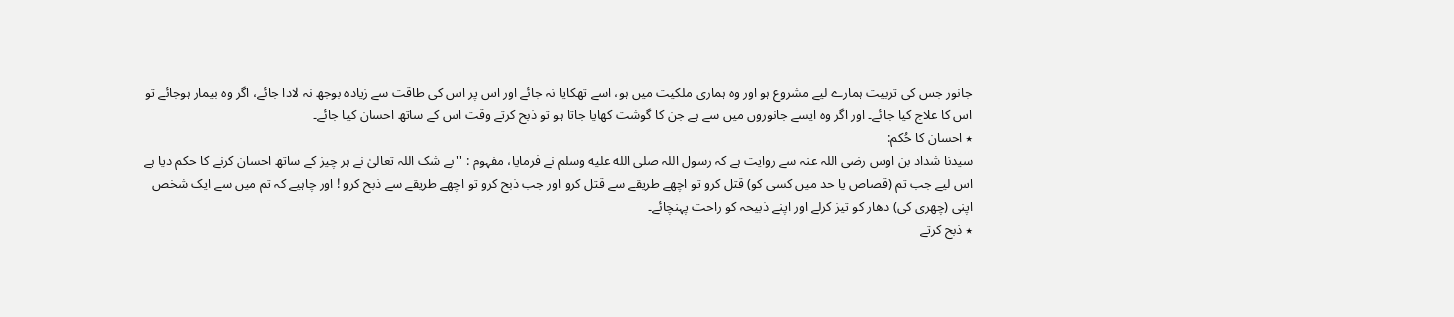جانور جس کی تربیت ہمارے لیے مشروع ہو اور وہ ہماری ملکیت میں ہو، اسے تھکایا نہ جائے اور اس پر اس کی طاقت سے زیادہ بوجھ نہ لادا جائے، اگر وہ بیمار ہوجائے تو اس کا علاج کیا جائے۔ اور اگر وہ ایسے جانوروں میں سے ہے جن کا گوشت کھایا جاتا ہو تو ذبح کرتے وقت اس کے ساتھ احسان کیا جائے۔
٭ احسان کا حُکم:
سیدنا شداد بن اوس رضی اللہ عنہ سے روایت ہے کہ رسول اللہ صلى الله عليه وسلم نے فرمایا، مفہوم : ''بے شک اللہ تعالیٰ نے ہر چیز کے ساتھ احسان کرنے کا حکم دیا ہے اس لیے جب تم (قصاص یا حد میں کسی کو) قتل کرو تو اچھے طریقے سے قتل کرو اور جب ذبح کرو تو اچھے طریقے سے ذبح کرو ! اور چاہیے کہ تم میں سے ایک شخص اپنی (چھری کی) دھار کو تیز کرلے اور اپنے ذبیحہ کو راحت پہنچائے۔
٭ ذبح کرتے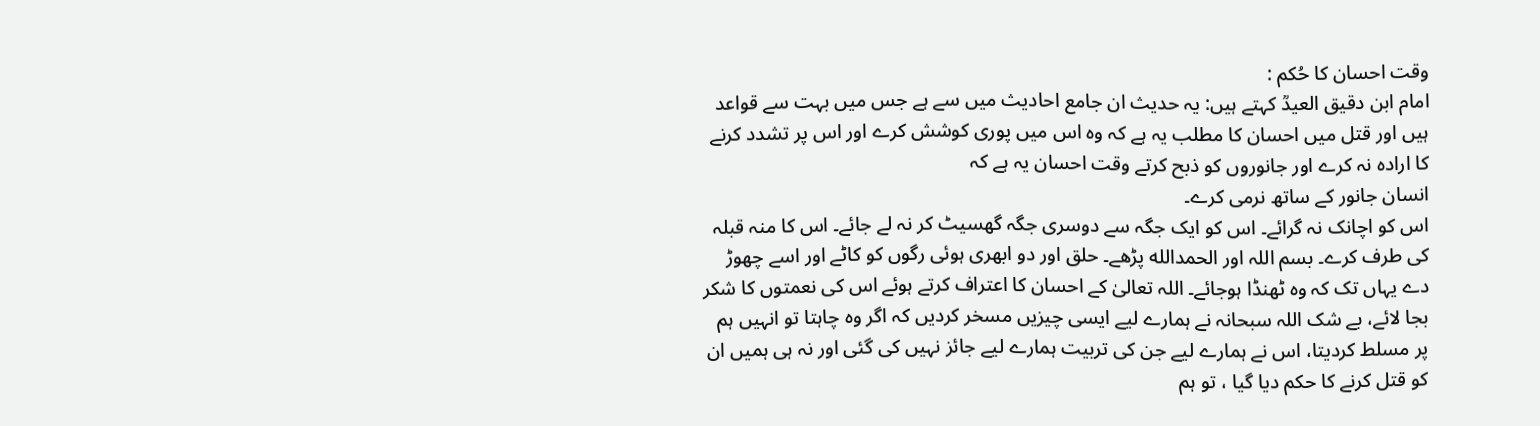وقت احسان کا حُکم :
امام ابن دقیق العیدؒ کہتے ہیں: یہ حدیث ان جامع احادیث میں سے ہے جس میں بہت سے قواعد ہیں اور قتل میں احسان کا مطلب یہ ہے کہ وہ اس میں پوری کوشش کرے اور اس پر تشدد کرنے کا ارادہ نہ کرے اور جانوروں کو ذبح کرتے وقت احسان یہ ہے کہ
انسان جانور کے ساتھ نرمی کرے۔
اس کو اچانک نہ گرائے۔ اس کو ایک جگہ سے دوسری جگہ گھسیٹ کر نہ لے جائے۔ اس کا منہ قبلہ کی طرف کرے۔ بسم اللہ اور الحمدالله پڑھے۔ حلق اور دو ابھری ہوئی رگوں کو کاٹے اور اسے چھوڑ دے یہاں تک کہ وہ ٹھنڈا ہوجائے۔ اللہ تعالیٰ کے احسان کا اعتراف کرتے ہوئے اس کی نعمتوں کا شکر بجا لائے، بے شک اللہ سبحانہ نے ہمارے لیے ایسی چیزیں مسخر کردیں کہ اگر وہ چاہتا تو انہیں ہم پر مسلط کردیتا، اس نے ہمارے لیے جن کی تربیت ہمارے لیے جائز نہیں کی گئی اور نہ ہی ہمیں ان کو قتل کرنے کا حکم دیا گیا ، تو ہم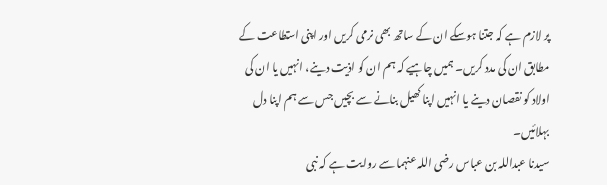پر لازم ہے کہ جتنا ہوسکے ان کے ساتھ بھی نرمی کریں اور اپنی استطاعت کے مطابق ان کی مدد کریں۔ ہمیں چاہیے کہ ہم ان کو اذیت دینے، انہیں یا ان کی اولاد کو نقصان دینے یا انہیں اپنا کھیل بنانے سے بچیں جس سے ہم اپنا دل بہلائیں۔
سیدنا عبداللہ بن عباس رضی اللہ عنہما سے روایت ہے کہ نبی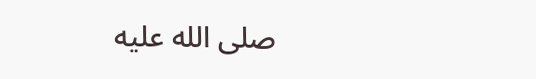صلى الله عليه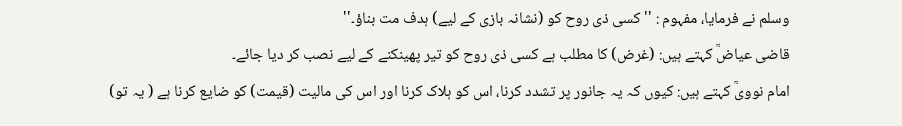وسلم نے فرمایا، مفہوم : '' کسی ذی روح کو (نشانہ بازی کے لیے) ہدف مت بناؤ۔''
قاضی عیاضؒ کہتے ہیں: (غرض) کا مطلب ہے کسی ذی روح کو تیر پھینکنے کے لیے نصب کر دیا جائے۔
امام نوویؒ کہتے ہیں: کیوں کہ یہ جانور پر تشدد کرنا، اس کو ہلاک کرنا اور اس کی مالیت (قیمت) کو ضایع کرنا ہے ( یہ تو)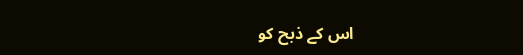اس کے ذبح کو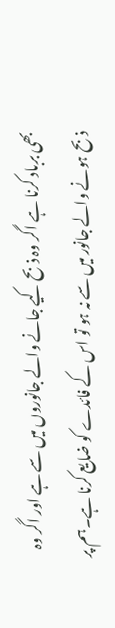بھی برباد کرنا ہے اگر وہ ذبح کیے جانے والے جانوروں میں سے ہے اور اگر وہ ذبح ہونے والے جانور میں سے نہ ہو تو اس کے فائدے کو ضایع کرنا ہے۔ہم پر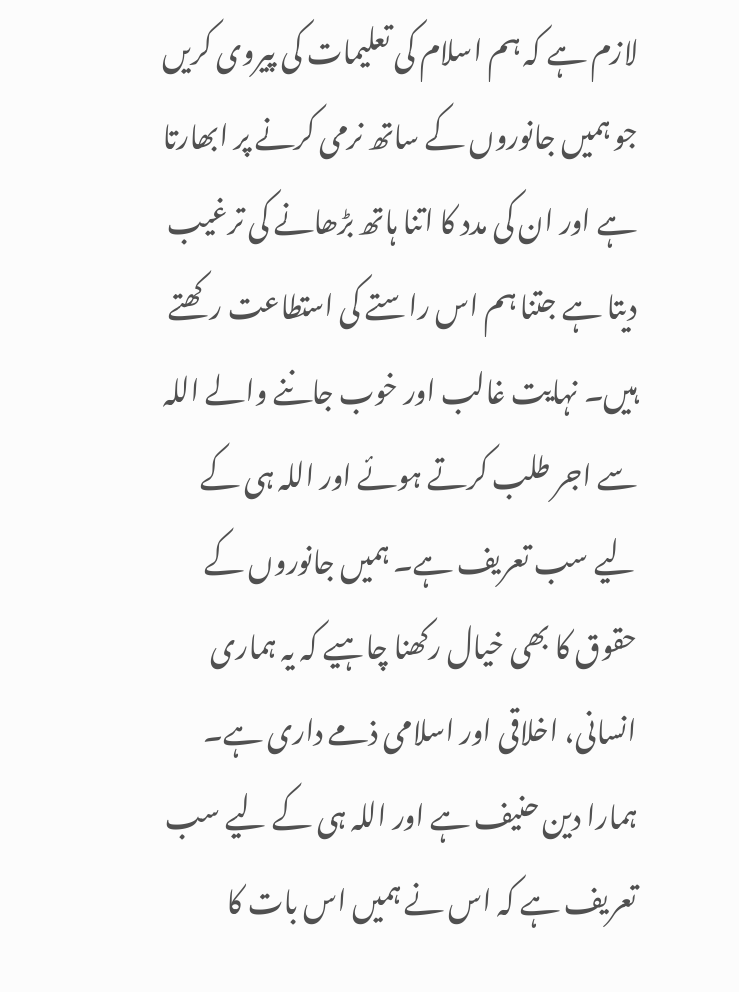لازم ہے کہ ہم اسلام کی تعلیمات کی پیروی کریں جو ہمیں جانوروں کے ساتھ نرمی کرنے پر ابھارتا ہے اور ان کی مدد کا اتنا ہاتھ بڑھانے کی ترغیب دیتا ہے جتنا ہم اس راستے کی استطاعت رکھتے ہیں۔ نہایت غالب اور خوب جاننے والے اللہ سے اجر طلب کرتے ہوئے اور اللہ ہی کے لیے سب تعریف ہے۔ ہمیں جانوروں کے حقوق کا بھی خیال رکھنا چاہیے کہ یہ ہماری انسانی، اخلاقی اور اسلامی ذمے داری ہے۔
ہمارا دین حنیف ہے اور اللہ ہی کے لیے سب تعریف ہے کہ اس نے ہمیں اس بات کا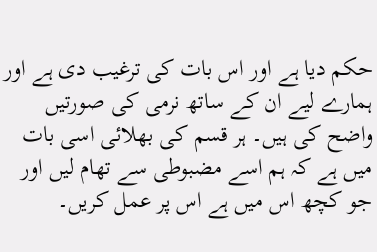حکم دیا ہے اور اس بات کی ترغیب دی ہے اور ہمارے لیے ان کے ساتھ نرمی کی صورتیں واضح کی ہیں۔ ہر قسم کی بھلائی اسی بات میں ہے کہ ہم اسے مضبوطی سے تھام لیں اور جو کچھ اس میں ہے اس پر عمل کریں۔